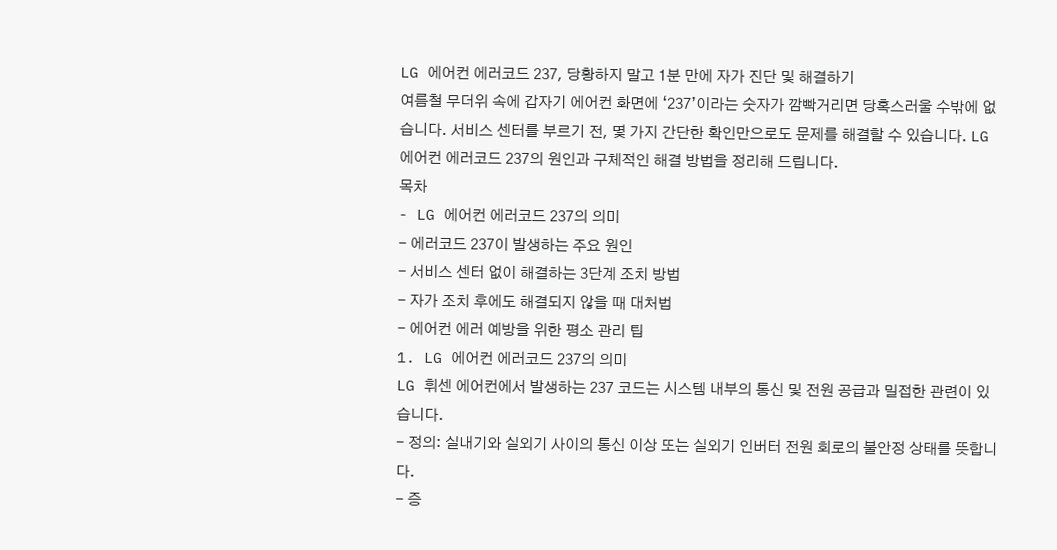LG 에어컨 에러코드 237, 당황하지 말고 1분 만에 자가 진단 및 해결하기
여름철 무더위 속에 갑자기 에어컨 화면에 ‘237’이라는 숫자가 깜빡거리면 당혹스러울 수밖에 없습니다. 서비스 센터를 부르기 전, 몇 가지 간단한 확인만으로도 문제를 해결할 수 있습니다. LG 에어컨 에러코드 237의 원인과 구체적인 해결 방법을 정리해 드립니다.
목차
- LG 에어컨 에러코드 237의 의미
- 에러코드 237이 발생하는 주요 원인
- 서비스 센터 없이 해결하는 3단계 조치 방법
- 자가 조치 후에도 해결되지 않을 때 대처법
- 에어컨 에러 예방을 위한 평소 관리 팁
1. LG 에어컨 에러코드 237의 의미
LG 휘센 에어컨에서 발생하는 237 코드는 시스템 내부의 통신 및 전원 공급과 밀접한 관련이 있습니다.
- 정의: 실내기와 실외기 사이의 통신 이상 또는 실외기 인버터 전원 회로의 불안정 상태를 뜻합니다.
- 증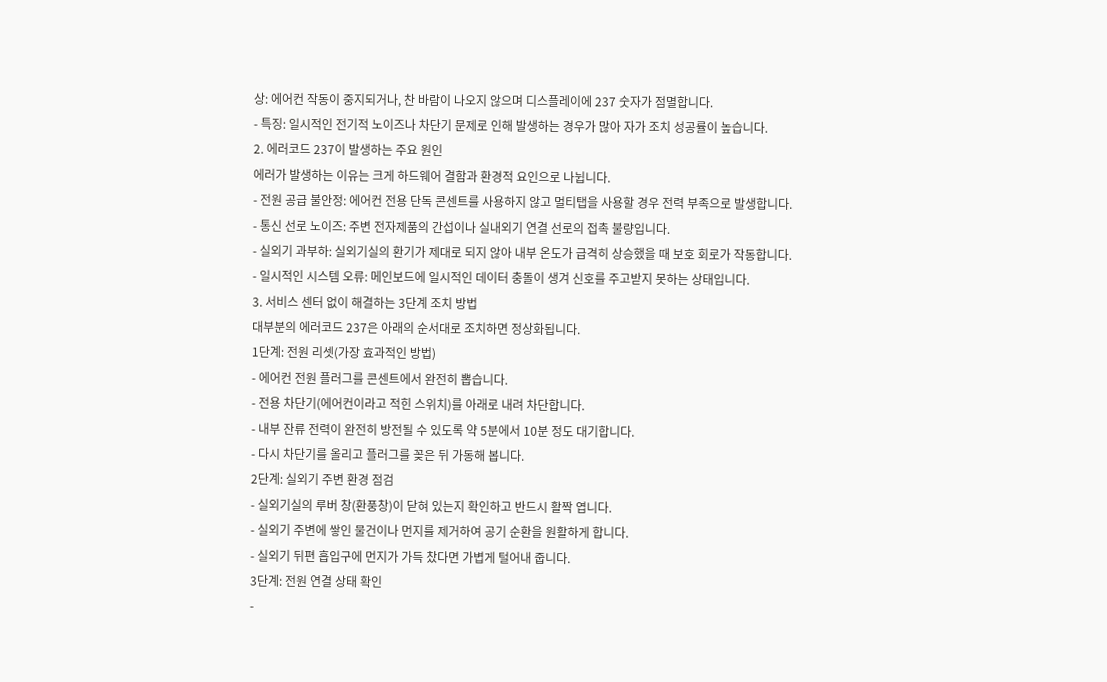상: 에어컨 작동이 중지되거나, 찬 바람이 나오지 않으며 디스플레이에 237 숫자가 점멸합니다.
- 특징: 일시적인 전기적 노이즈나 차단기 문제로 인해 발생하는 경우가 많아 자가 조치 성공률이 높습니다.
2. 에러코드 237이 발생하는 주요 원인
에러가 발생하는 이유는 크게 하드웨어 결함과 환경적 요인으로 나뉩니다.
- 전원 공급 불안정: 에어컨 전용 단독 콘센트를 사용하지 않고 멀티탭을 사용할 경우 전력 부족으로 발생합니다.
- 통신 선로 노이즈: 주변 전자제품의 간섭이나 실내외기 연결 선로의 접촉 불량입니다.
- 실외기 과부하: 실외기실의 환기가 제대로 되지 않아 내부 온도가 급격히 상승했을 때 보호 회로가 작동합니다.
- 일시적인 시스템 오류: 메인보드에 일시적인 데이터 충돌이 생겨 신호를 주고받지 못하는 상태입니다.
3. 서비스 센터 없이 해결하는 3단계 조치 방법
대부분의 에러코드 237은 아래의 순서대로 조치하면 정상화됩니다.
1단계: 전원 리셋(가장 효과적인 방법)
- 에어컨 전원 플러그를 콘센트에서 완전히 뽑습니다.
- 전용 차단기(에어컨이라고 적힌 스위치)를 아래로 내려 차단합니다.
- 내부 잔류 전력이 완전히 방전될 수 있도록 약 5분에서 10분 정도 대기합니다.
- 다시 차단기를 올리고 플러그를 꽂은 뒤 가동해 봅니다.
2단계: 실외기 주변 환경 점검
- 실외기실의 루버 창(환풍창)이 닫혀 있는지 확인하고 반드시 활짝 엽니다.
- 실외기 주변에 쌓인 물건이나 먼지를 제거하여 공기 순환을 원활하게 합니다.
- 실외기 뒤편 흡입구에 먼지가 가득 찼다면 가볍게 털어내 줍니다.
3단계: 전원 연결 상태 확인
-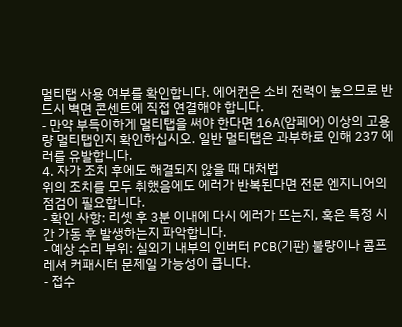멀티탭 사용 여부를 확인합니다. 에어컨은 소비 전력이 높으므로 반드시 벽면 콘센트에 직접 연결해야 합니다.
- 만약 부득이하게 멀티탭을 써야 한다면 16A(암페어) 이상의 고용량 멀티탭인지 확인하십시오. 일반 멀티탭은 과부하로 인해 237 에러를 유발합니다.
4. 자가 조치 후에도 해결되지 않을 때 대처법
위의 조치를 모두 취했음에도 에러가 반복된다면 전문 엔지니어의 점검이 필요합니다.
- 확인 사항: 리셋 후 3분 이내에 다시 에러가 뜨는지, 혹은 특정 시간 가동 후 발생하는지 파악합니다.
- 예상 수리 부위: 실외기 내부의 인버터 PCB(기판) 불량이나 콤프레셔 커패시터 문제일 가능성이 큽니다.
- 접수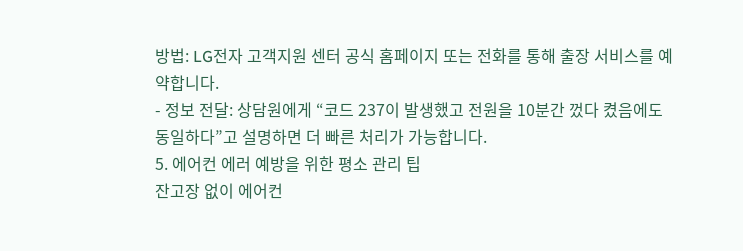방법: LG전자 고객지원 센터 공식 홈페이지 또는 전화를 통해 출장 서비스를 예약합니다.
- 정보 전달: 상담원에게 “코드 237이 발생했고 전원을 10분간 껐다 켰음에도 동일하다”고 설명하면 더 빠른 처리가 가능합니다.
5. 에어컨 에러 예방을 위한 평소 관리 팁
잔고장 없이 에어컨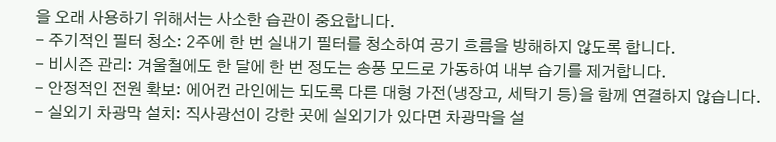을 오래 사용하기 위해서는 사소한 습관이 중요합니다.
- 주기적인 필터 청소: 2주에 한 번 실내기 필터를 청소하여 공기 흐름을 방해하지 않도록 합니다.
- 비시즌 관리: 겨울철에도 한 달에 한 번 정도는 송풍 모드로 가동하여 내부 습기를 제거합니다.
- 안정적인 전원 확보: 에어컨 라인에는 되도록 다른 대형 가전(냉장고, 세탁기 등)을 함께 연결하지 않습니다.
- 실외기 차광막 설치: 직사광선이 강한 곳에 실외기가 있다면 차광막을 설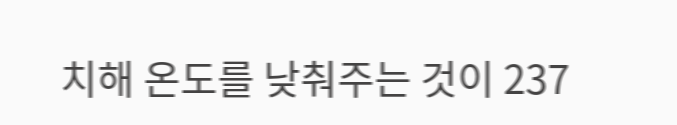치해 온도를 낮춰주는 것이 237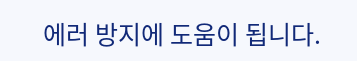에러 방지에 도움이 됩니다.